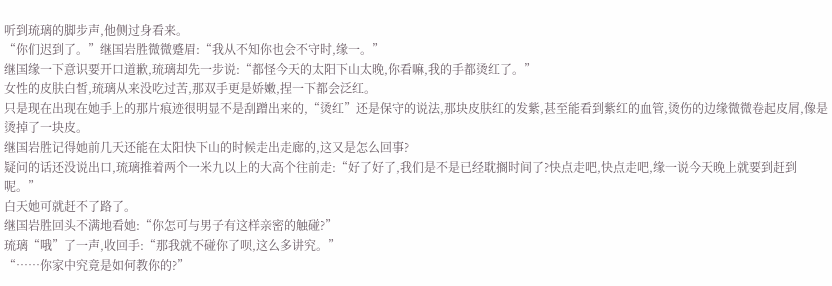听到琉璃的脚步声,他侧过身看来。
“你们迟到了。”继国岩胜微微蹙眉:“我从不知你也会不守时,缘一。”
继国缘一下意识要开口道歉,琉璃却先一步说:“都怪今天的太阳下山太晚,你看嘛,我的手都烫红了。”
女性的皮肤白皙,琉璃从来没吃过苦,那双手更是娇嫩,捏一下都会泛红。
只是现在出现在她手上的那片痕迹很明显不是刮蹭出来的,“烫红”还是保守的说法,那块皮肤红的发紫,甚至能看到紫红的血管,烫伤的边缘微微卷起皮屑,像是烫掉了一块皮。
继国岩胜记得她前几天还能在太阳快下山的时候走出走廊的,这又是怎么回事?
疑问的话还没说出口,琉璃推着两个一米九以上的大高个往前走:“好了好了,我们是不是已经耽搁时间了?快点走吧,快点走吧,缘一说今天晚上就要到赶到呢。”
白天她可就赶不了路了。
继国岩胜回头不满地看她:“你怎可与男子有这样亲密的触碰?”
琉璃“哦”了一声,收回手:“那我就不碰你了呗,这么多讲究。”
“……你家中究竟是如何教你的?”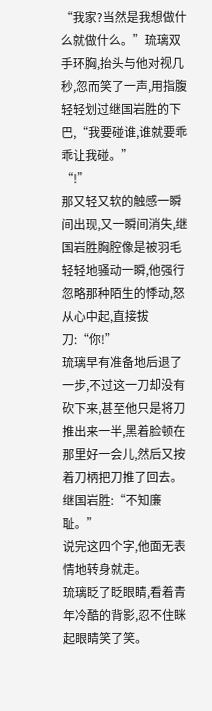“我家?当然是我想做什么就做什么。”琉璃双手环胸,抬头与他对视几秒,忽而笑了一声,用指腹轻轻划过继国岩胜的下巴,“我要碰谁,谁就要乖乖让我碰。”
“!”
那又轻又软的触感一瞬间出现,又一瞬间消失,继国岩胜胸腔像是被羽毛轻轻地骚动一瞬,他强行忽略那种陌生的悸动,怒从心中起,直接拔刀:“你!”
琉璃早有准备地后退了一步,不过这一刀却没有砍下来,甚至他只是将刀推出来一半,黑着脸顿在那里好一会儿,然后又按着刀柄把刀推了回去。
继国岩胜:“不知廉耻。”
说完这四个字,他面无表情地转身就走。
琉璃眨了眨眼睛,看着青年冷酷的背影,忍不住眯起眼睛笑了笑。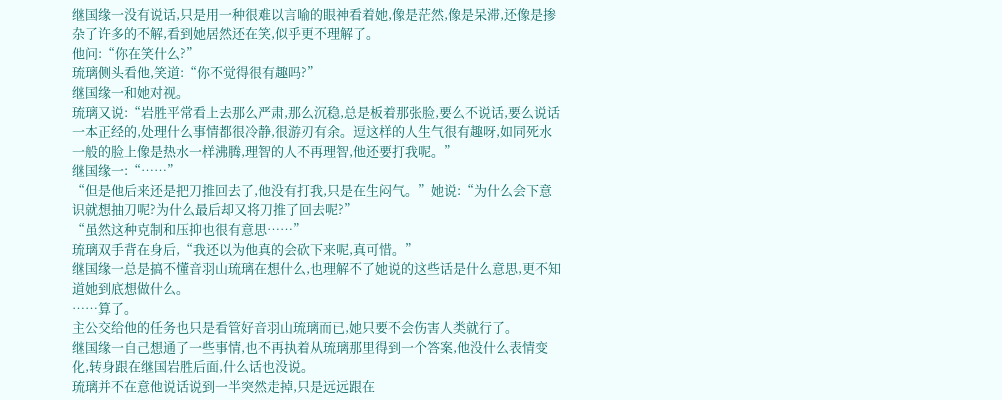继国缘一没有说话,只是用一种很难以言喻的眼神看着她,像是茫然,像是呆滞,还像是掺杂了许多的不解,看到她居然还在笑,似乎更不理解了。
他问:“你在笑什么?”
琉璃侧头看他,笑道:“你不觉得很有趣吗?”
继国缘一和她对视。
琉璃又说:“岩胜平常看上去那么严肃,那么沉稳,总是板着那张脸,要么不说话,要么说话一本正经的,处理什么事情都很冷静,很游刃有余。逗这样的人生气很有趣呀,如同死水一般的脸上像是热水一样沸腾,理智的人不再理智,他还要打我呢。”
继国缘一:“……”
“但是他后来还是把刀推回去了,他没有打我,只是在生闷气。”她说:“为什么会下意识就想抽刀呢?为什么最后却又将刀推了回去呢?”
“虽然这种克制和压抑也很有意思……”
琉璃双手背在身后,“我还以为他真的会砍下来呢,真可惜。”
继国缘一总是搞不懂音羽山琉璃在想什么,也理解不了她说的这些话是什么意思,更不知道她到底想做什么。
……算了。
主公交给他的任务也只是看管好音羽山琉璃而已,她只要不会伤害人类就行了。
继国缘一自己想通了一些事情,也不再执着从琉璃那里得到一个答案,他没什么表情变化,转身跟在继国岩胜后面,什么话也没说。
琉璃并不在意他说话说到一半突然走掉,只是远远跟在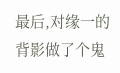最后,对缘一的背影做了个鬼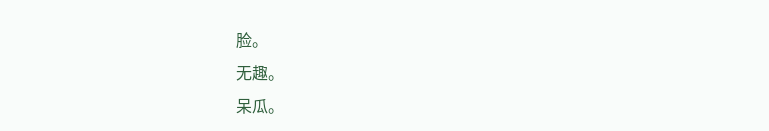脸。
无趣。
呆瓜。